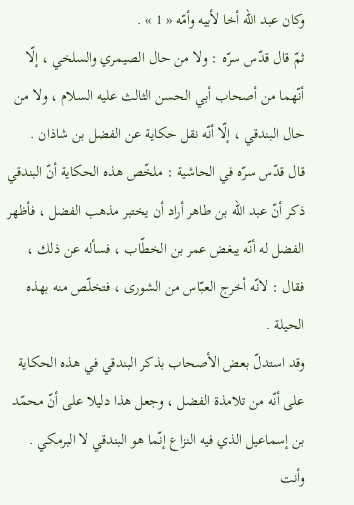وكان عبد اللّه أخا لأبيه وأمّه « 1 » .
ثمّ قال قدّس سرّه : ولا من حال الصيمري والسلخي ، إلّا أنّهما من أصحاب أبي الحسن الثالث عليه السلام ، ولا من حال البندقي ، إلّا أنّه نقل حكاية عن الفضل بن شاذان .
قال قدّس سرّه في الحاشية : ملخّص هذه الحكاية أنّ البندقي ذكر أنّ عبد اللّه بن طاهر أراد أن يختبر مذهب الفضل ، فأظهر الفضل له أنّه يبغض عمر بن الخطّاب ، فسأله عن ذلك ، فقال : لانّه أخرج العبّاس من الشورى ، فتخلّص منه بهذه الحيلة .
وقد استدلّ بعض الأصحاب بذكر البندقي في هذه الحكاية على أنّه من تلامذة الفضل ، وجعل هذا دليلا على أنّ محمّد بن إسماعيل الذي فيه النزاع إنّما هو البندقي لا البرمكي . وأنت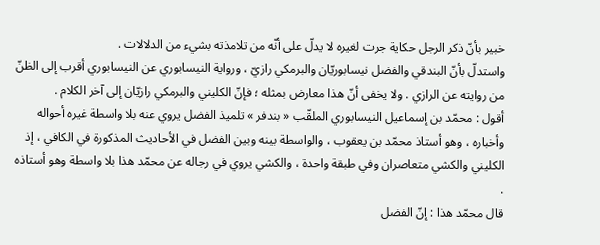خبير بأنّ ذكر الرجل حكاية جرت لغيره لا يدلّ على أنّه من تلامذته بشيء من الدلالات .
واستدلّ بأنّ البندقي والفضل نيسابوريّان والبرمكي رازيّ ، ورواية النيسابوري عن النيسابوري أقرب إلى الظنّ من روايته عن الرازي . ولا يخفى أنّ هذا معارض بمثله ؛ فإنّ الكليني والبرمكي رازيّان إلى آخر الكلام .
أقول : محمّد بن إسماعيل النيسابوري الملقّب « بندفر » تلميذ الفضل يروي عنه بلا واسطة غيره أحواله وأخباره ، وهو أستاذ محمّد بن يعقوب ، والواسطة بينه وبين الفضل في الأحاديث المذكورة في الكافي ، إذ الكليني والكشي متعاصران وفي طبقة واحدة ، والكشي يروي في رجاله عن محمّد هذا بلا واسطة وهو أستاذه .
قال محمّد هذا : إنّ الفضل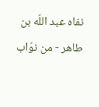نفاه عبد اللّه بن طاهر - من نوّاب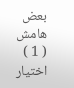بعض
هامش
( 1 ) اختيار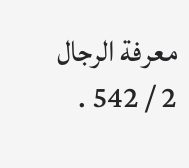معرفة الرجال 2 / 542 .